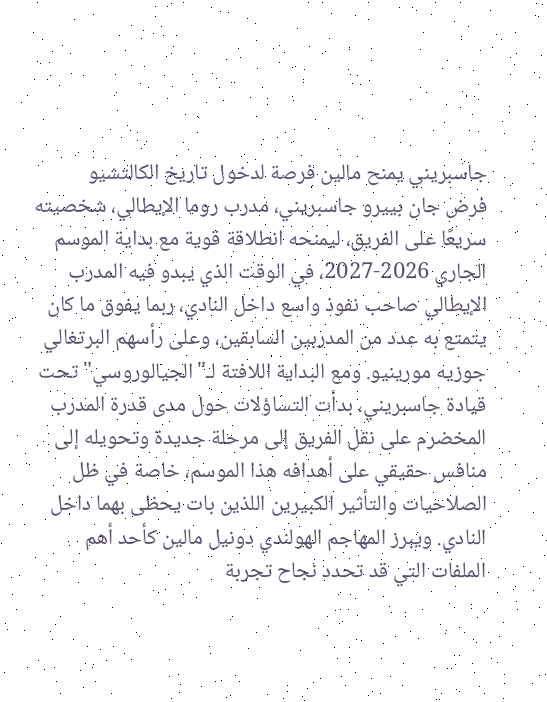جاسبريني يمنح مالين فرصة لدخول تاريخ الكالتشيو
فرض جان بييرو جاسبريني، مدرب روما الإيطالي، شخصيته سريعًا على الفريق، ليمنحه انطلاقة قوية مع بداية الموسم الجاري 2026-2027، في الوقت الذي يبدو فيه المدرب الإيطالي صاحب نفوذ واسع داخل النادي، ربما يفوق ما كان يتمتع به عدد من المدربين السابقين، وعلى رأسهم البرتغالي جوزيه مورينيو. ومع البداية اللافتة لـ"الجيالوروسي" تحت قيادة جاسبريني، بدأت التساؤلات حول مدى قدرة المدرب المخضرم على نقل الفريق إلى مرحلة جديدة وتحويله إلى منافس حقيقي على أهدافه هذا الموسم، خاصة في ظل الصلاحيات والتأثير الكبيرين اللذين بات يحظى بهما داخل النادي. ويبرز المهاجم الهولندي دونيل مالين كأحد أهم الملفات التي قد تحدد نجاح تجربة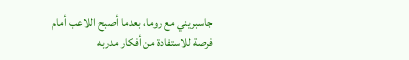جاسبريني مع روما، بعدما أصبح اللاعب أمام فرصة للاستفادة من أفكار مدربه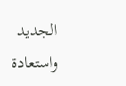الجديد واستعادة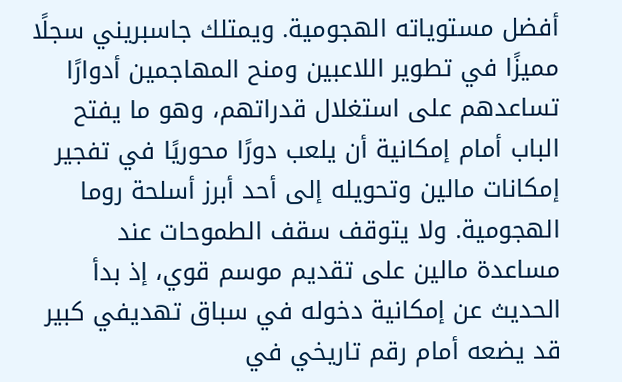أفضل مستوياته الهجومية. ويمتلك جاسبريني سجلًا مميزًا في تطوير اللاعبين ومنح المهاجمين أدوارًا تساعدهم على استغلال قدراتهم، وهو ما يفتح الباب أمام إمكانية أن يلعب دورًا محوريًا في تفجير إمكانات مالين وتحويله إلى أحد أبرز أسلحة روما الهجومية. ولا يتوقف سقف الطموحات عند مساعدة مالين على تقديم موسم قوي، إذ بدأ الحديث عن إمكانية دخوله في سباق تهديفي كبير قد يضعه أمام رقم تاريخي في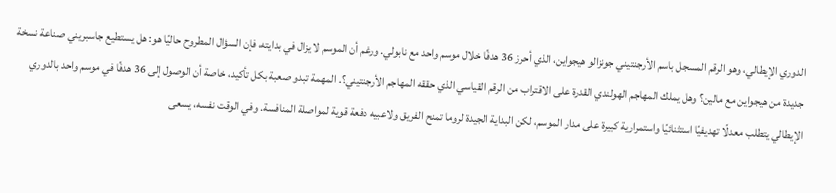الدوري الإيطالي، وهو الرقم المسجل باسم الأرجنتيني جونزالو هيجواين، الذي أحرز 36 هدفًا خلال موسم واحد مع نابولي. ورغم أن الموسم لا يزال في بدايته، فإن السؤال المطروح حاليًا هو: هل يستطيع جاسبريني صناعة نسخة جديدة من هيجواين مع مالين؟ وهل يملك المهاجم الهولندي القدرة على الاقتراب من الرقم القياسي الذي حققه المهاجم الأرجنتيني؟. المهمة تبدو صعبة بكل تأكيد، خاصة أن الوصول إلى 36 هدفًا في موسم واحد بالدوري الإيطالي يتطلب معدلًا تهديفيًا استثنائيًا واستمرارية كبيرة على مدار الموسم، لكن البداية الجيدة لروما تمنح الفريق ولاعبيه دفعة قوية لمواصلة المنافسة. وفي الوقت نفسه، يسعى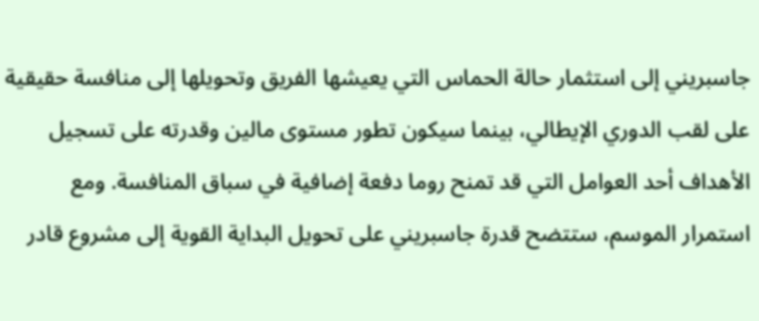جاسبريني إلى استثمار حالة الحماس التي يعيشها الفريق وتحويلها إلى منافسة حقيقية على لقب الدوري الإيطالي، بينما سيكون تطور مستوى مالين وقدرته على تسجيل الأهداف أحد العوامل التي قد تمنح روما دفعة إضافية في سباق المنافسة. ومع استمرار الموسم، ستتضح قدرة جاسبريني على تحويل البداية القوية إلى مشروع قادر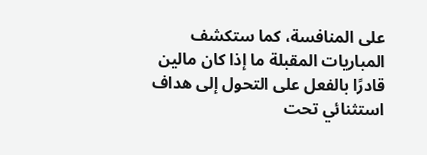على المنافسة، كما ستكشف المباريات المقبلة ما إذا كان مالين قادرًا بالفعل على التحول إلى هداف استثنائي تحت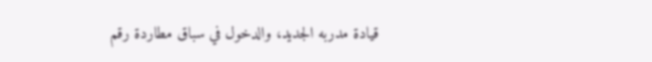قيادة مدربه الجديد، والدخول في سباق مطاردة رقم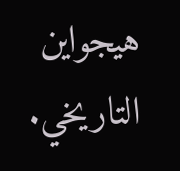هيجواين التاريخي.